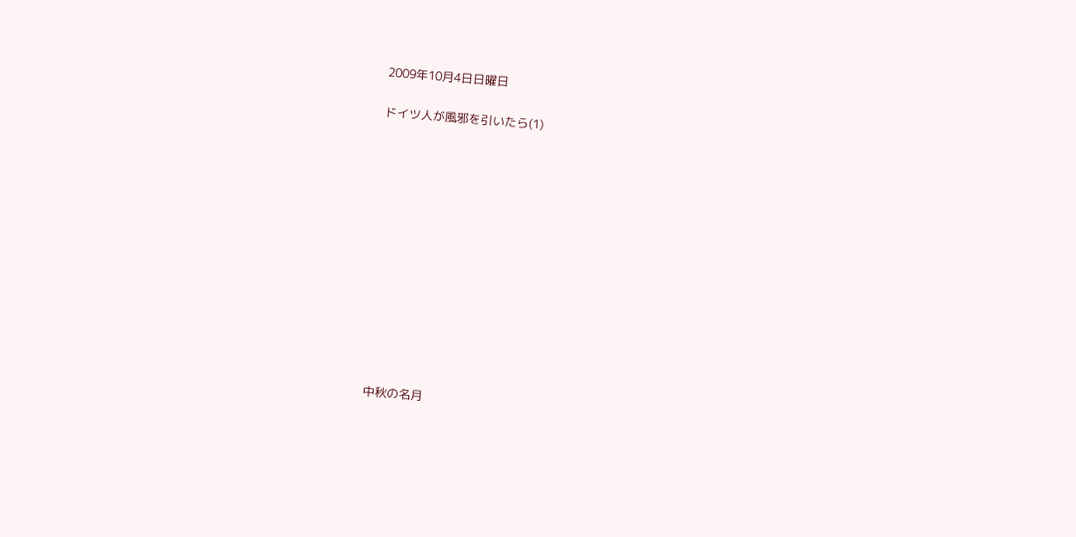2009年10月4日日曜日

ドイツ人が風邪を引いたら(1)













中秋の名月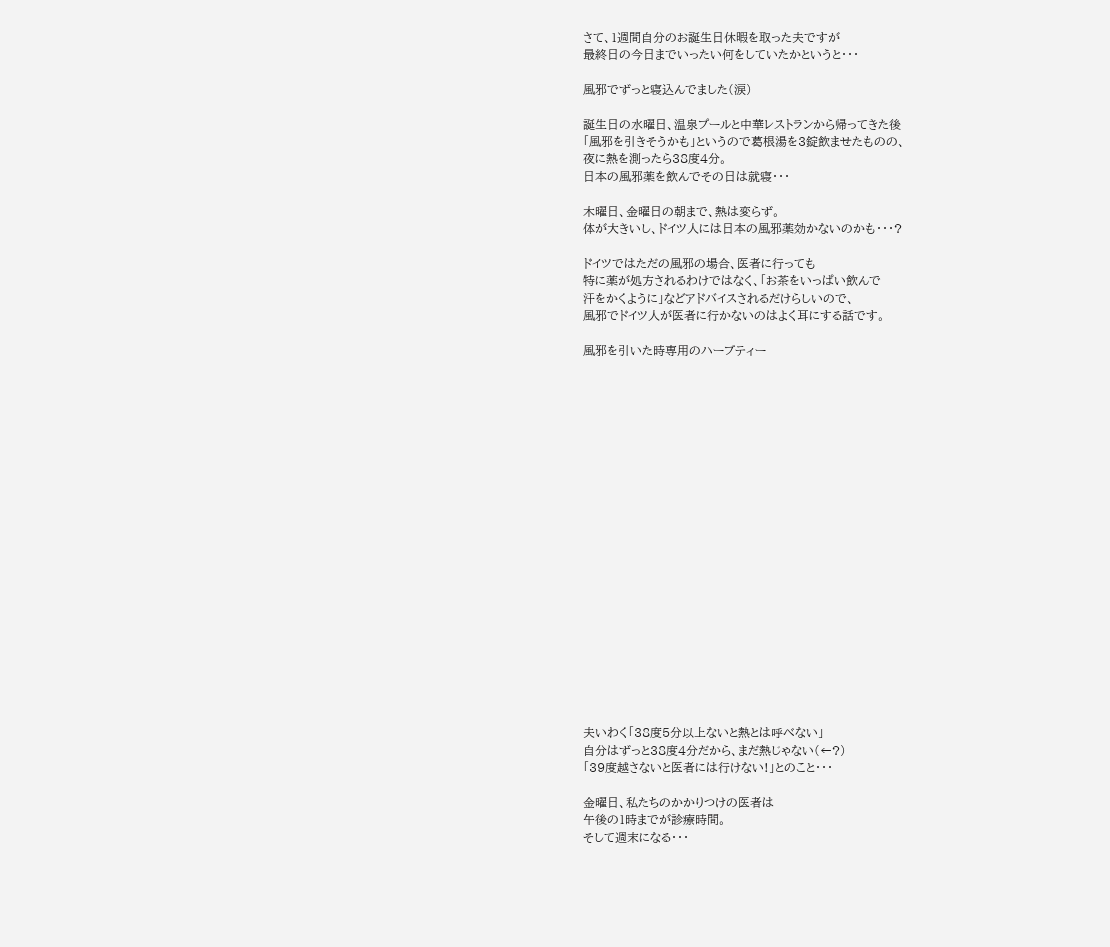さて、1週間自分のお誕生日休暇を取った夫ですが
最終日の今日までいったい何をしていたかというと・・・

風邪でずっと寝込んでました(涙)

誕生日の水曜日、温泉プールと中華レストランから帰ってきた後
「風邪を引きそうかも」というので葛根湯を3錠飲ませたものの、
夜に熱を測ったら38度4分。
日本の風邪薬を飲んでその日は就寝・・・

木曜日、金曜日の朝まで、熱は変らず。
体が大きいし、ドイツ人には日本の風邪薬効かないのかも・・・?

ドイツではただの風邪の場合、医者に行っても
特に薬が処方されるわけではなく、「お茶をいっぱい飲んで
汗をかくように」などアドバイスされるだけらしいので、
風邪でドイツ人が医者に行かないのはよく耳にする話です。

風邪を引いた時専用のハーブティー





















夫いわく「38度5分以上ないと熱とは呼べない」
自分はずっと38度4分だから、まだ熱じゃない(←?)
「39度越さないと医者には行けない!」とのこと・・・

金曜日、私たちのかかりつけの医者は
午後の1時までが診療時間。
そして週末になる・・・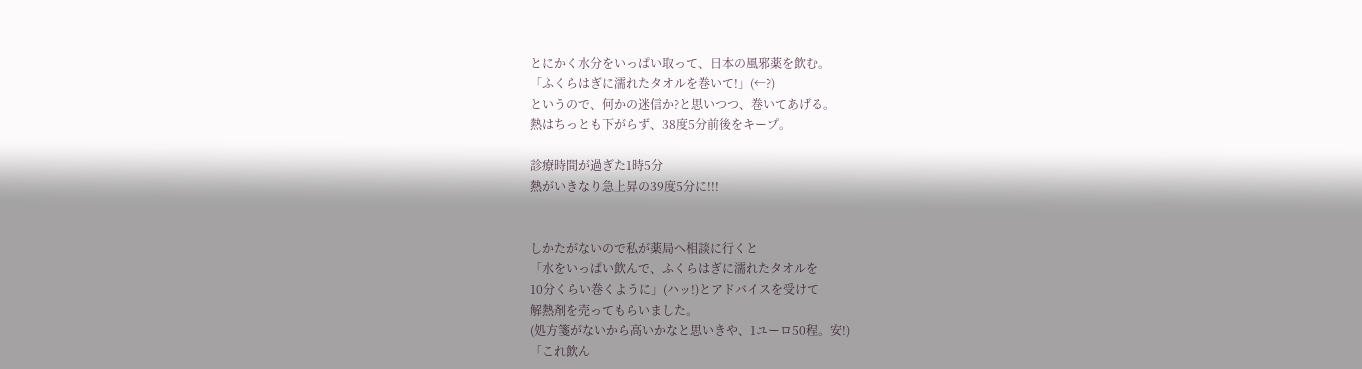とにかく水分をいっぱい取って、日本の風邪薬を飲む。
「ふくらはぎに濡れたタオルを巻いて!」(←?)
というので、何かの迷信か?と思いつつ、巻いてあげる。
熱はちっとも下がらず、38度5分前後をキープ。

診療時間が過ぎた1時5分
熱がいきなり急上昇の39度5分に!!!


しかたがないので私が薬局へ相談に行くと
「水をいっぱい飲んで、ふくらはぎに濡れたタオルを
10分くらい巻くように」(ハッ!)とアドバイスを受けて
解熱剤を売ってもらいました。
(処方箋がないから高いかなと思いきや、1ユーロ50程。安!)
「これ飲ん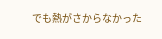でも熱がさからなかった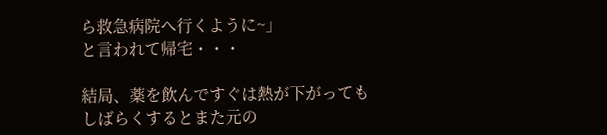ら救急病院へ行くように~」
と言われて帰宅・・・

結局、薬を飲んですぐは熱が下がっても
しばらくするとまた元の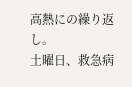高熱にの繰り返し。
土曜日、救急病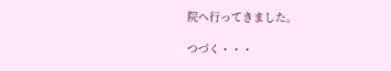院へ行ってきました。

つづく・・・